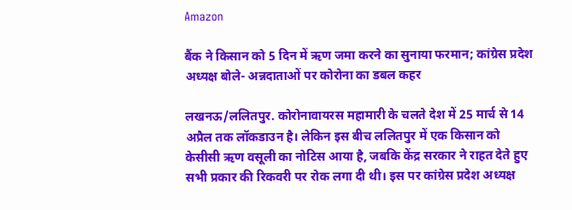Amazon

बैंक ने किसान को 5 दिन में ऋण जमा करने का सुनाया फरमान; कांग्रेस प्रदेश अध्यक्ष बोले- अन्नदाताओं पर कोरोना का डबल कहर

लखनऊ/ललितपुर. कोरोनावायरस महामारी के चलते देश में 25 मार्च से 14 अप्रैल तक लॉकडाउन है। लेकिन इस बीच ललितपुर में एक किसान को केसीसी ऋण वसूली का नोटिस आया है, जबकि केंद्र सरकार ने राहत देते हुए सभी प्रकार की रिकवरी पर रोक लगा दी थी। इस पर कांग्रेस प्रदेश अध्यक्ष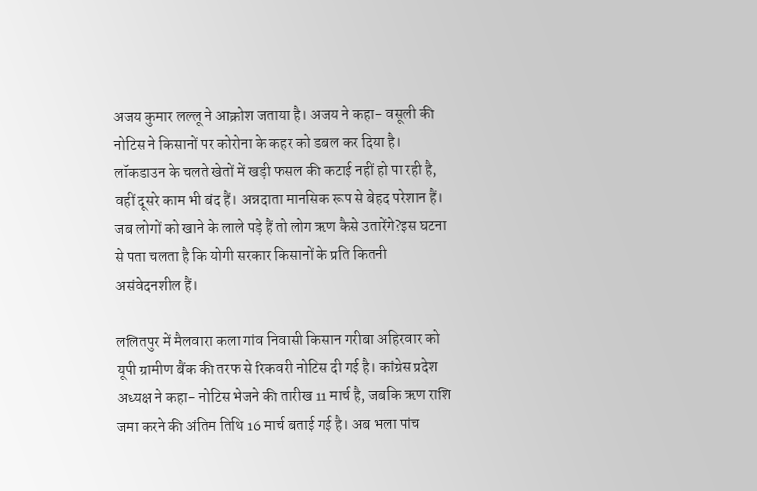अजय कुमार लल्लू ने आक्रोश जताया है। अजय ने कहा- वसूली की नोटिस ने किसानों पर कोरोना के कहर को डबल कर दिया है। लॉकडाउन के चलते खेतों में खड़ी फसल की कटाई नहीं हो पा रही है, वहीं दूसरे काम भी बंद हैं। अन्नदाता मानसिक रूप से बेहद परेशान हैं। जब लोगों को खाने के लाले पड़े हैं तो लोग ऋण कैसे उतारेंगे?इस घटना से पता चलता है कि योगी सरकार किसानों के प्रति कितनी असंवेदनशील हैं।

ललितपुर में मैलवारा कला गांव निवासी किसान गरीबा अहिरवार को यूपी ग्रामीण बैंक की तरफ से रिकवरी नोटिस दी गई है। कांग्रेस प्रदेश अध्यक्ष ने कहा- नोटिस भेजने की तारीख 11 मार्च है, जबकि ऋण राशि जमा करने की अंतिम तिथि 16 मार्च बताई गई है। अब भला पांच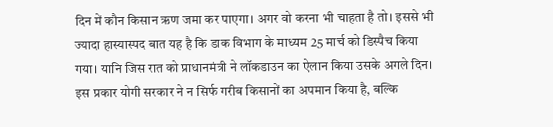दिन में कौन किसान ऋण जमा कर पाएगा। अगर वो करना भी चाहता है तो। इससे भी ज्यादा हास्यास्पद बात यह है कि डाक विभाग के माध्यम 25 मार्च को डिस्पैच किया गया। यानि जिस रात को प्राधानमंत्री ने लॉकडाउन का ऐलान किया उसके अगले दिन। इस प्रकार योगी सरकार ने न सिर्फ गरीब किसानों का अपमान किया है, बल्कि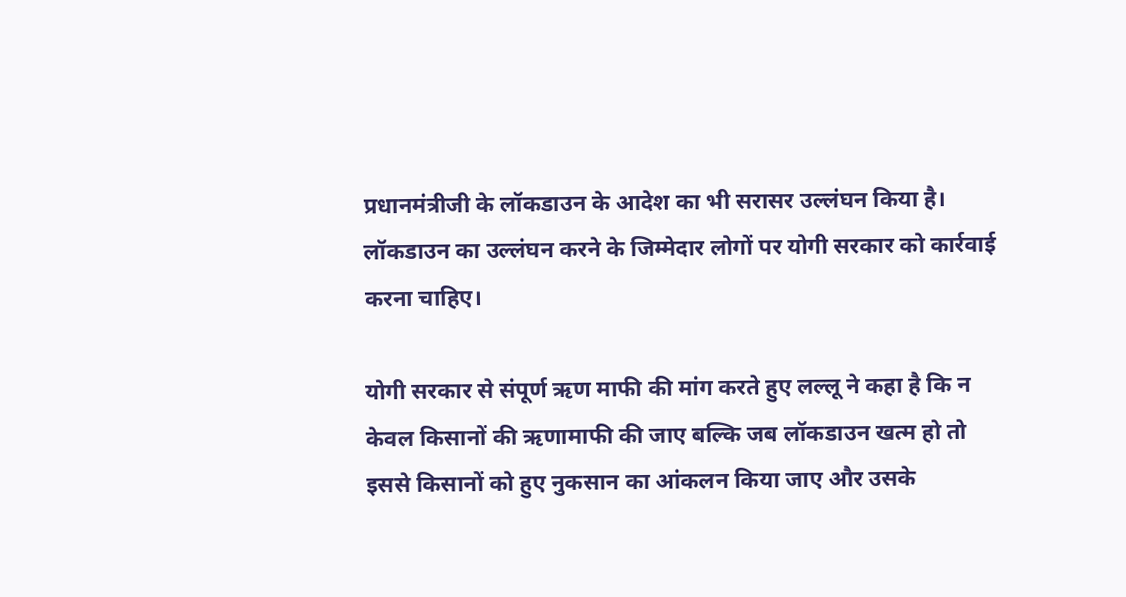प्रधानमंत्रीजी के लॉकडाउन के आदेश का भी सरासर उल्लंघन किया है। लॉकडाउन का उल्लंघन करने के जिम्मेदार लोगों पर योगी सरकार को कार्रवाई करना चाहिए।

योगी सरकार से संपूर्ण ऋण माफी की मांग करते हुए लल्लू ने कहा है कि न केवल किसानों की ऋणामाफी की जाए बल्कि जब लॉकडाउन खत्म हो तो इससे किसानों को हुए नुकसान का आंकलन किया जाए और उसके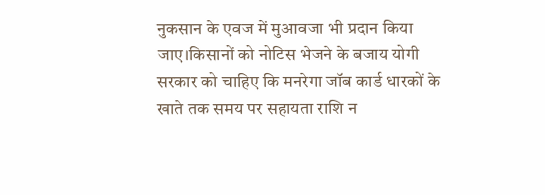नुकसान के एवज में मुआवजा भी प्रदान किया जाए।किसानों को नोटिस भेजने के बजाय योगी सरकार को चाहिए कि मनरेगा जॉब कार्ड धारकों के खाते तक समय पर सहायता राशि न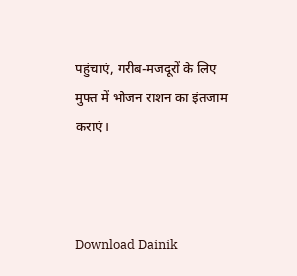पहुंचाएं, गरीब-मजदूरों के लिए मुफ्त में भोजन राशन का इंतजाम कराएं।



Download Dainik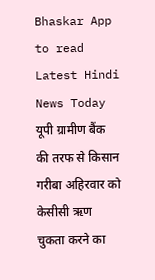Bhaskar App to read Latest Hindi News Today
यूपी ग्रामीण बैंक की तरफ से किसान गरीबा अहिरवार को केसीसी ऋण चुकता करने का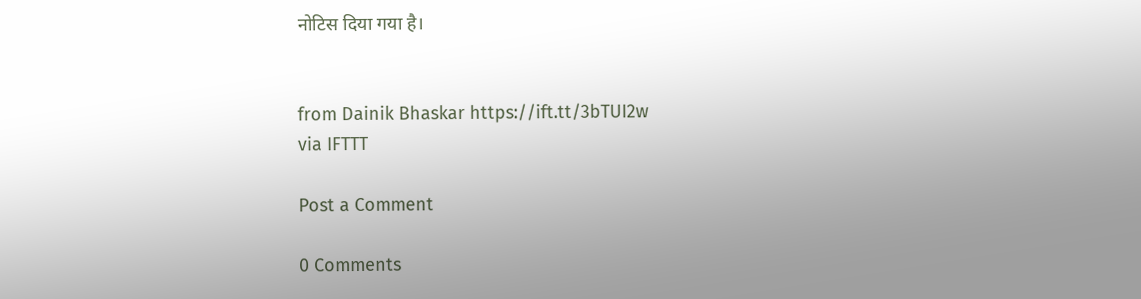नोटिस दिया गया है।


from Dainik Bhaskar https://ift.tt/3bTUI2w
via IFTTT

Post a Comment

0 Comments